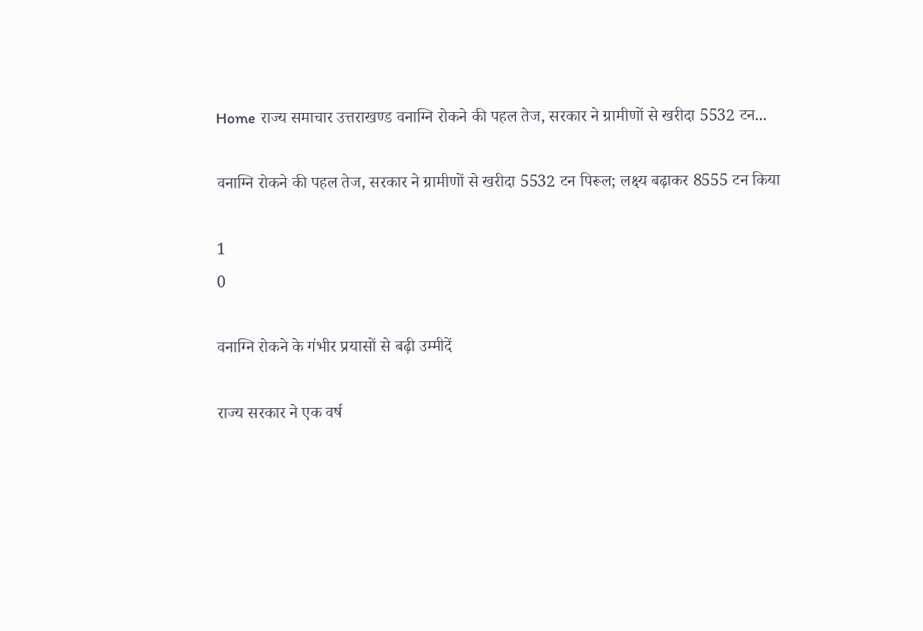Home राज्य समाचार उत्तराखण्ड वनाग्नि रोकने की पहल तेज, सरकार ने ग्रामीणों से खरीदा 5532 टन...

वनाग्नि रोकने की पहल तेज, सरकार ने ग्रामीणों से खरीदा 5532 टन पिरूल; लक्ष्य बढ़ाकर 8555 टन किया

1
0

वनाग्नि रोकने के गंभीर प्रयासों से बढ़ी उम्मीदें

राज्य सरकार ने एक वर्ष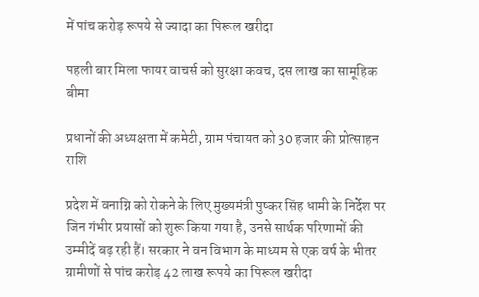में पांच करोड़ रूपये से ज्यादा का पिरूल खरीदा

पहली बार मिला फायर वाचर्स को सुरक्षा कवच, दस लाख का सामूहिक बीमा

प्रधानों की अध्यक्षता में कमेटी, ग्राम पंचायत को 30 हजार की प्रोत्साहन राशि

प्रदेश में वनाग्नि को रोकने के लिए मुख्यमंत्री पुष्कर सिंह धामी के निर्देश पर जिन गंभीर प्रयासों को शुरू किया गया है, उनसे सार्थक परिणामों की उम्मीदें बढ़ रही हैं। सरकार ने वन विभाग के माध्यम से एक वर्ष के भीतर ग्रामीणों से पांच करोड़ 42 लाख रूपये का पिरूल खरीदा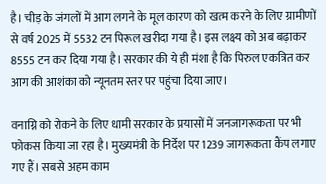है। चीड़ के जंगलों में आग लगने के मूल कारण को खत्म करने के लिए ग्रामीणों से वर्ष 2025 में 5532 टन पिरूल खरीदा गया है। इस लक्ष्य को अब बढ़ाकर 8555 टन कर दिया गया है। सरकार की ये ही मंशा है कि पिरुल एकत्रित कर आग की आशंका को न्यूनतम स्तर पर पहुंचा दिया जाए।

वनाग्नि को रोकने के लिए धामी सरकार के प्रयासों में जनजागरूकता पर भी फोकस किया जा रहा है। मुख्यमंत्री के निर्देश पर 1239 जागरूकता कैंप लगाए गए हैं। सबसे अहम काम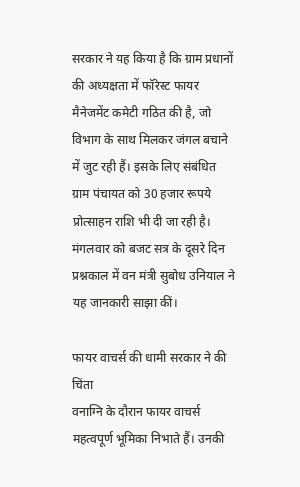सरकार ने यह किया है कि ग्राम प्रधानों की अध्यक्षता में फॉरेस्ट फायर मैनेजमेंट कमेटी गठित की है, जो विभाग के साथ मिलकर जंगल बचाने में जुट रही हैं। इसके लिए संबंधित ग्राम पंचायत को 30 हजार रूपये प्रोत्साहन राशि भी दी जा रही है। मंगलवार को बजट सत्र के दूसरे दिन प्रश्नकाल में वन मंत्री सुबोध उनियाल ने यह जानकारी साझा कीं।

फायर वाचर्स की धामी सरकार ने की चिंता
वनाग्नि के दौरान फायर वाचर्स महत्वपूर्ण भूमिका निभाते हैं। उनकी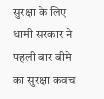सुरक्षा के लिए धामी सरकार ने पहली बार बीमे का सुरक्षा कवच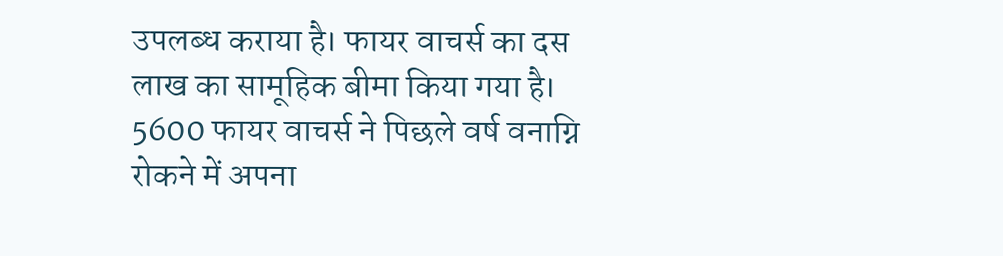उपलब्ध कराया है। फायर वाचर्स का दस लाख का सामूहिक बीमा किया गया है। 5600 फायर वाचर्स ने पिछले वर्ष वनाग्नि रोकने में अपना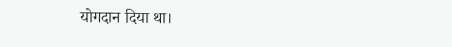योगदान दिया था।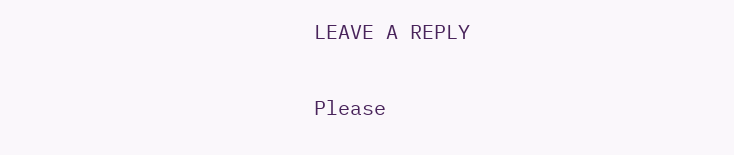LEAVE A REPLY

Please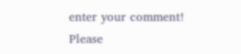enter your comment!
Please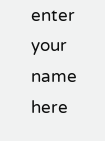enter your name here